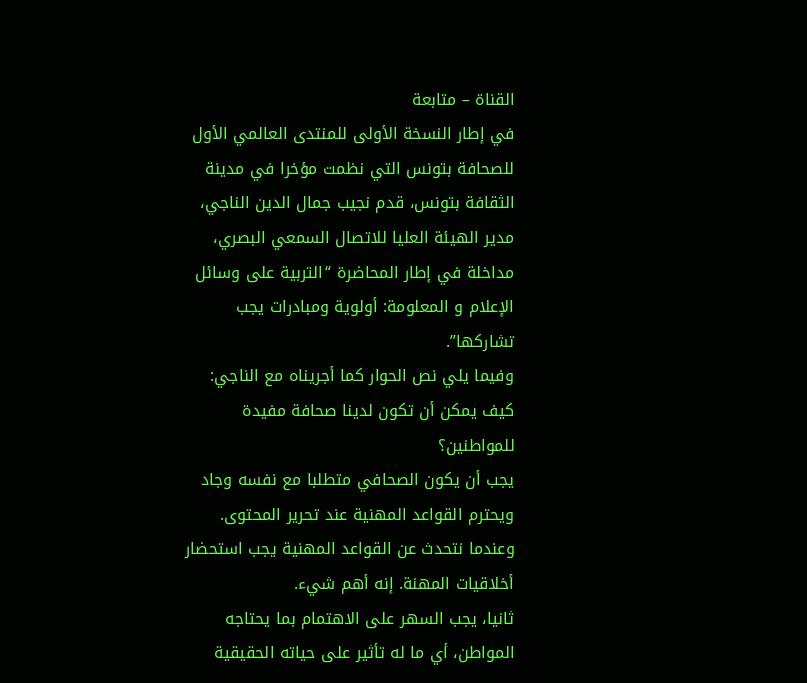القناة – متابعة
في إطار النسخة الأولى للمنتدى العالمي الأول للصحافة بتونس التي نظمت مؤخرا في مدينة الثقافة بتونس، قدم نجيب جمال الدين الناجي، مدير الهيئة العليا للاتصال السمعي البصري، مداخلة في إطار المحاضرة “التربية على وسائل الإعلام و المعلومة: أولوية ومبادرات يجب تشاركها”.
وفيما يلي نص الحوار كما أجريناه مع الناجي:
كيف يمكن أن تكون لدينا صحافة مفيدة للمواطنين؟
يجب أن يكون الصحافي متطلبا مع نفسه وجاد ويحترم القواعد المهنية عند تحرير المحتوى. وعندما نتحدث عن القواعد المهنية يجب استحضار أخلاقيات المهنة. إنه أهم شيء.
ثانيا، يجب السهر على الاهتمام بما يحتاجه المواطن، أي ما له تأثير على حياته الحقيقية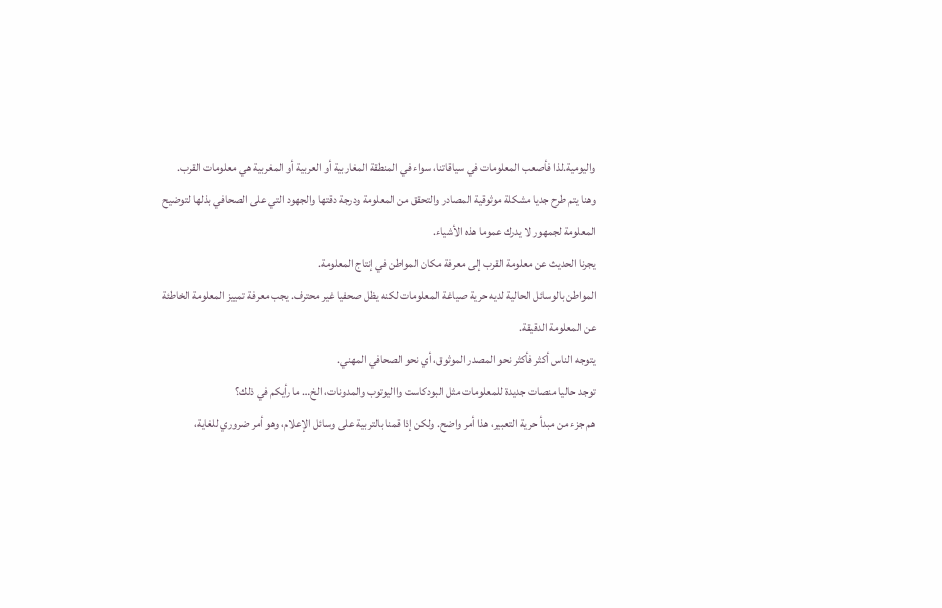واليومية.لذا فأصعب المعلومات في سياقاتنا، سواء في المنطقة المغاربية أو العربية أو المغربية هي معلومات القرب.
وهنا يتم طرح جديا مشكلة موثوقية المصادر والتحقق من المعلومة ودرجة دقتها والجهود التي على الصحافي بذلها لتوضيح المعلومة لجمهور لا يدرك عموما هذه الأشياء.
يجرنا الحديث عن معلومة القرب إلى معرفة مكان المواطن في إنتاج المعلومة.
المواطن بالوسائل الحالية لديه حرية صياغة المعلومات لكنه يظل صحفيا غير محترف. يجب معرفة تمييز المعلومة الخاطئة عن المعلومة الدقيقة.
يتوجه الناس أكثر فأكثر نحو المصدر الموثوق، أي نحو الصحافي المهني.
توجد حاليا منصات جديدة للمعلومات مثل البودكاست وااليوتوب والمدونات، الخ… ما رأيكم في ذلك؟
هم جزء من مبدأ حرية التعبير، هذا أمر واضح. ولكن إذا قمنا بالتربية على وسائل الإعلام، وهو أمر ضروري للغاية،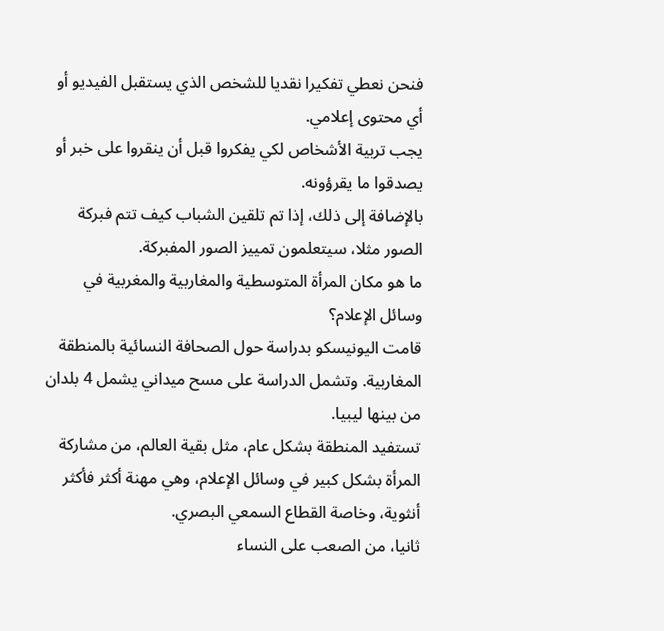فنحن نعطي تفكيرا نقديا للشخص الذي يستقبل الفيديو أو أي محتوى إعلامي.
يجب تربية الأشخاص لكي يفكروا قبل أن ينقروا على خبر أو يصدقوا ما يقرؤونه.
بالإضافة إلى ذلك، إذا تم تلقين الشباب كيف تتم فبركة الصور مثلا، سيتعلمون تمييز الصور المفبركة.
ما هو مكان المرأة المتوسطية والمغاربية والمغربية في وسائل الإعلام؟
قامت اليونيسكو بدراسة حول الصحافة النسائية بالمنطقة المغاربية. وتشمل الدراسة على مسح ميداني يشمل 4 بلدان من بينها ليبيا.
تستفيد المنطقة بشكل عام، مثل بقية العالم، من مشاركة المرأة بشكل كبير في وسائل الإعلام، وهي مهنة أكثر فأكثر أنثوية، وخاصة القطاع السمعي البصري.
ثانيا، من الصعب على النساء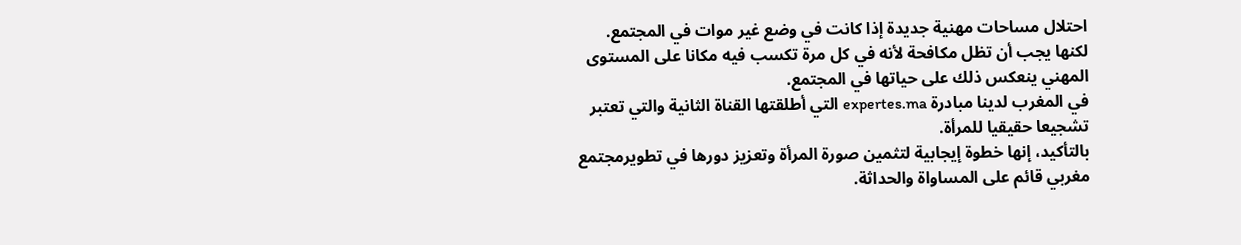احتلال مساحات مهنية جديدة إذا كانت في وضع غير موات في المجتمع. لكنها يجب أن تظل مكافحة لأنه في كل مرة تكسب فيه مكانا على المستوى المهني ينعكس ذلك على حياتها في المجتمع.
في المغرب لدينا مبادرة expertes.ma التي أطلقتها القناة الثانية والتي تعتبر تشجيعا حقيقيا للمرأة.
بالتأكيد، إنها خطوة إيجابية لتثمين صورة المرأة وتعزيز دورها في تطويرمجتمع مغربي قائم على المساواة والحداثة.